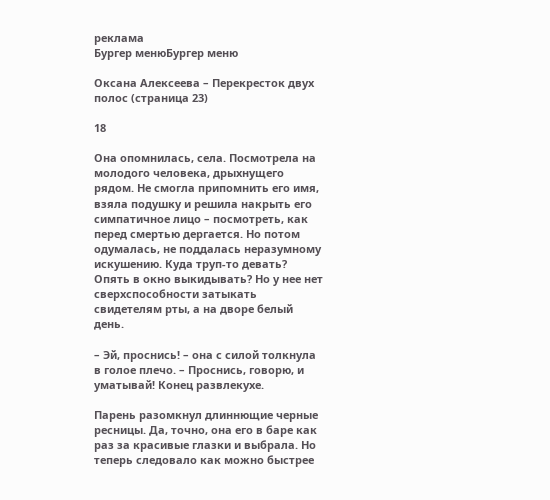реклама
Бургер менюБургер меню

Оксана Алексеева – Перекресток двух полос (страница 23)

18

Она опомнилась, села. Посмотрела на молодого человека, дрыхнущего рядом. Не смогла припомнить его имя, взяла подушку и решила накрыть его симпатичное лицо – посмотреть, как перед смертью дергается. Но потом одумалась, не поддалась неразумному искушению. Куда труп-то девать? Опять в окно выкидывать? Но у нее нет сверхспособности затыкать свидетелям рты, а на дворе белый день.

– Эй, проснись! – она с силой толкнула в голое плечо. – Проснись, говорю, и уматывай! Конец развлекухе.

Парень разомкнул длиннющие черные ресницы. Да, точно, она его в баре как раз за красивые глазки и выбрала. Но теперь следовало как можно быстрее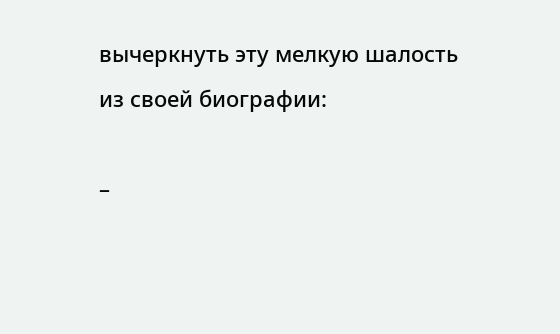вычеркнуть эту мелкую шалость из своей биографии:

–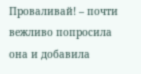Проваливай! – почти вежливо попросила она и добавила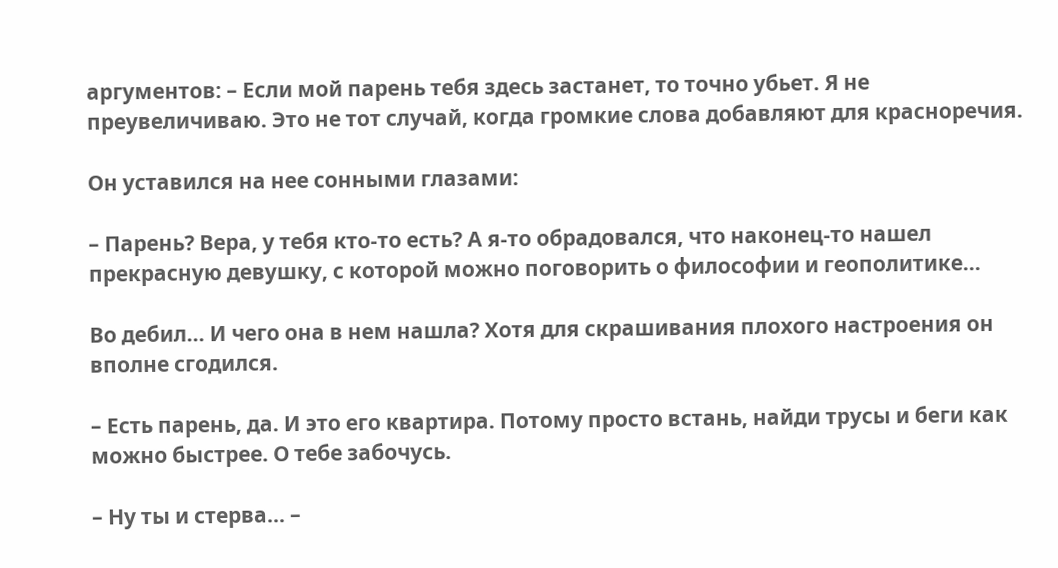аргументов: – Если мой парень тебя здесь застанет, то точно убьет. Я не преувеличиваю. Это не тот случай, когда громкие слова добавляют для красноречия.

Он уставился на нее сонными глазами:

– Парень? Вера, у тебя кто-то есть? А я-то обрадовался, что наконец-то нашел прекрасную девушку, с которой можно поговорить о философии и геополитике…

Во дебил… И чего она в нем нашла? Хотя для скрашивания плохого настроения он вполне сгодился.

– Есть парень, да. И это его квартира. Потому просто встань, найди трусы и беги как можно быстрее. О тебе забочусь.

– Ну ты и стерва… –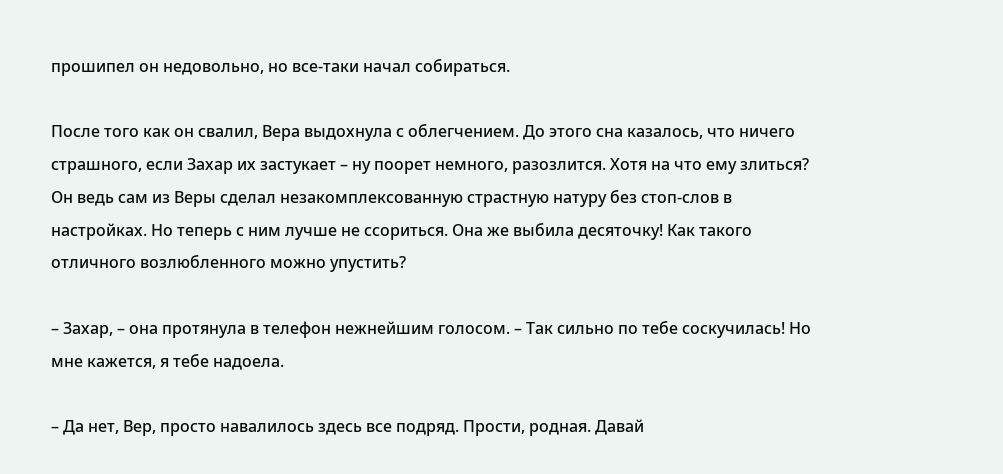прошипел он недовольно, но все-таки начал собираться.

После того как он свалил, Вера выдохнула с облегчением. До этого сна казалось, что ничего страшного, если Захар их застукает – ну поорет немного, разозлится. Хотя на что ему злиться? Он ведь сам из Веры сделал незакомплексованную страстную натуру без стоп-слов в настройках. Но теперь с ним лучше не ссориться. Она же выбила десяточку! Как такого отличного возлюбленного можно упустить?

– Захар, – она протянула в телефон нежнейшим голосом. – Так сильно по тебе соскучилась! Но мне кажется, я тебе надоела.

– Да нет, Вер, просто навалилось здесь все подряд. Прости, родная. Давай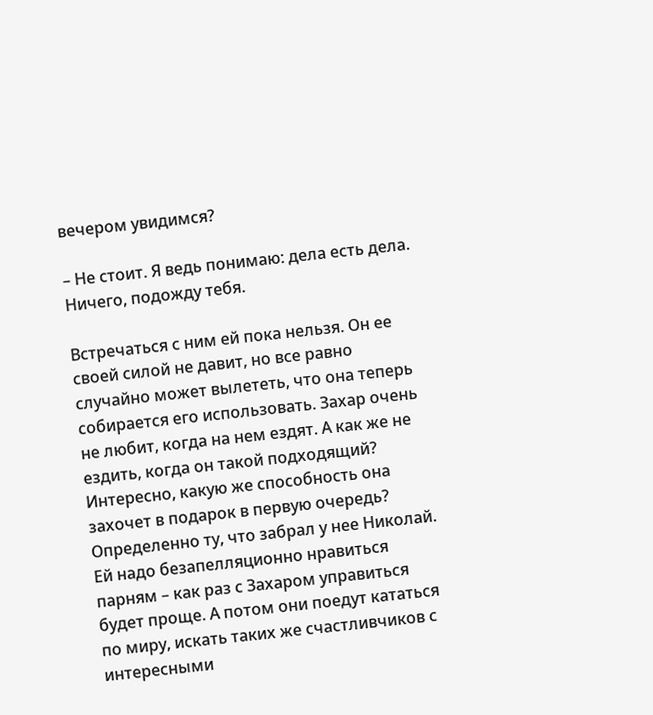вечером увидимся?

– Не стоит. Я ведь понимаю: дела есть дела. Ничего, подожду тебя.

Встречаться с ним ей пока нельзя. Он ее своей силой не давит, но все равно случайно может вылететь, что она теперь собирается его использовать. Захар очень не любит, когда на нем ездят. А как же не ездить, когда он такой подходящий? Интересно, какую же способность она захочет в подарок в первую очередь? Определенно ту, что забрал у нее Николай. Ей надо безапелляционно нравиться парням – как раз с Захаром управиться будет проще. А потом они поедут кататься по миру, искать таких же счастливчиков с интересными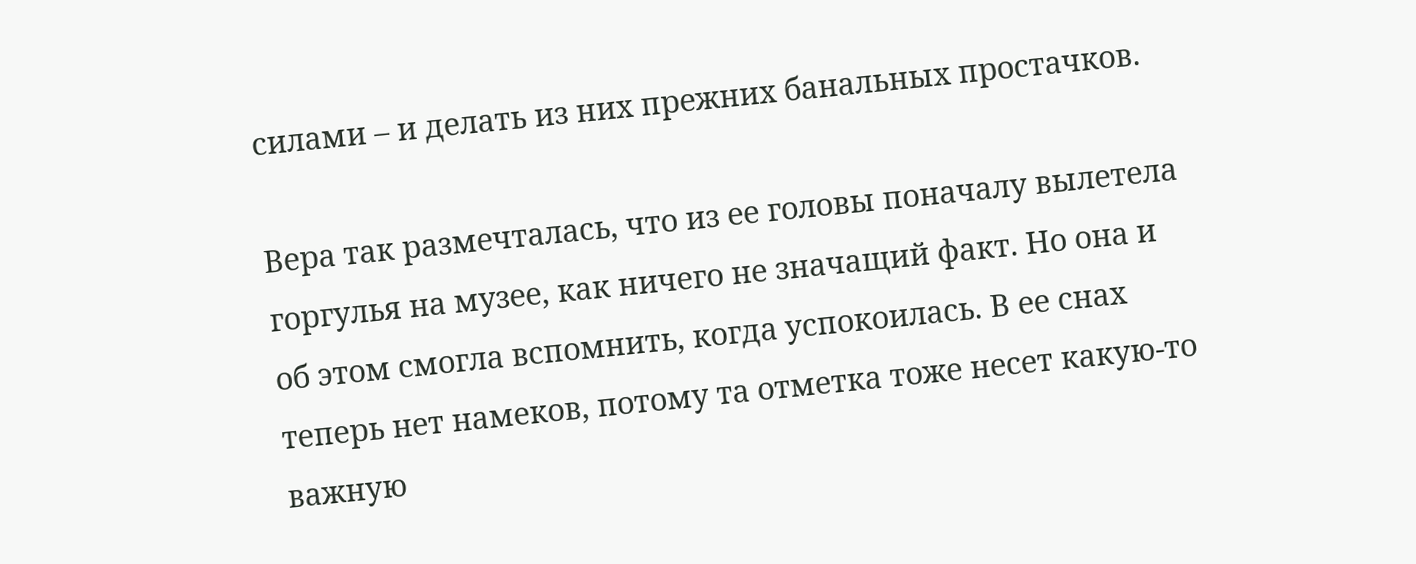силами – и делать из них прежних банальных простачков.

Вера так размечталась, что из ее головы поначалу вылетела горгулья на музее, как ничего не значащий факт. Но она и об этом смогла вспомнить, когда успокоилась. В ее снах теперь нет намеков, потому та отметка тоже несет какую-то важную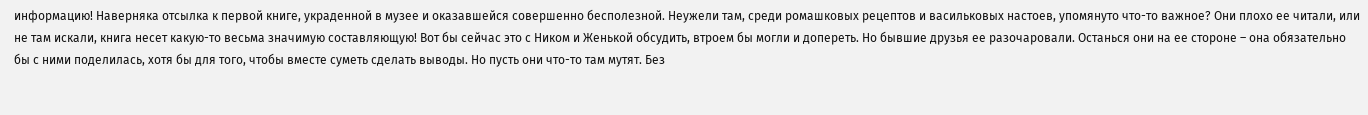информацию! Наверняка отсылка к первой книге, украденной в музее и оказавшейся совершенно бесполезной. Неужели там, среди ромашковых рецептов и васильковых настоев, упомянуто что-то важное? Они плохо ее читали, или не там искали, книга несет какую-то весьма значимую составляющую! Вот бы сейчас это с Ником и Женькой обсудить, втроем бы могли и допереть. Но бывшие друзья ее разочаровали. Останься они на ее стороне – она обязательно бы с ними поделилась, хотя бы для того, чтобы вместе суметь сделать выводы. Но пусть они что-то там мутят. Без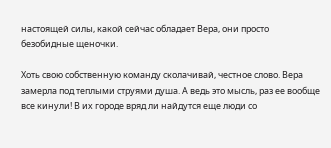настоящей силы, какой сейчас обладает Вера, они просто безобидные щеночки.

Хоть свою собственную команду сколачивай, честное слово. Вера замерла под теплыми струями душа. А ведь это мысль, раз ее вообще все кинули! В их городе вряд ли найдутся еще люди со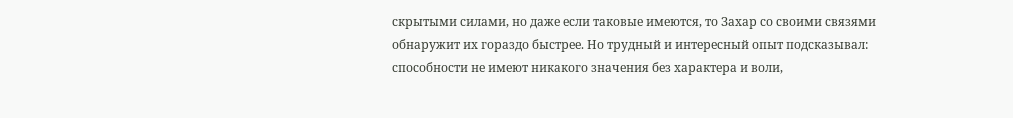скрытыми силами, но даже если таковые имеются, то Захар со своими связями обнаружит их гораздо быстрее. Но трудный и интересный опыт подсказывал: способности не имеют никакого значения без характера и воли,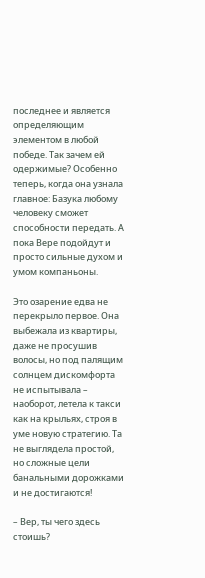последнее и является определяющим элементом в любой победе. Так зачем ей одержимые? Особенно теперь, когда она узнала главное: Базука любому человеку сможет способности передать. А пока Вере подойдут и просто сильные духом и умом компаньоны.

Это озарение едва не перекрыло первое. Она выбежала из квартиры, даже не просушив волосы, но под палящим солнцем дискомфорта не испытывала – наоборот, летела к такси как на крыльях, строя в уме новую стратегию. Та не выглядела простой, но сложные цели банальными дорожками и не достигаются!

– Вер, ты чего здесь стоишь?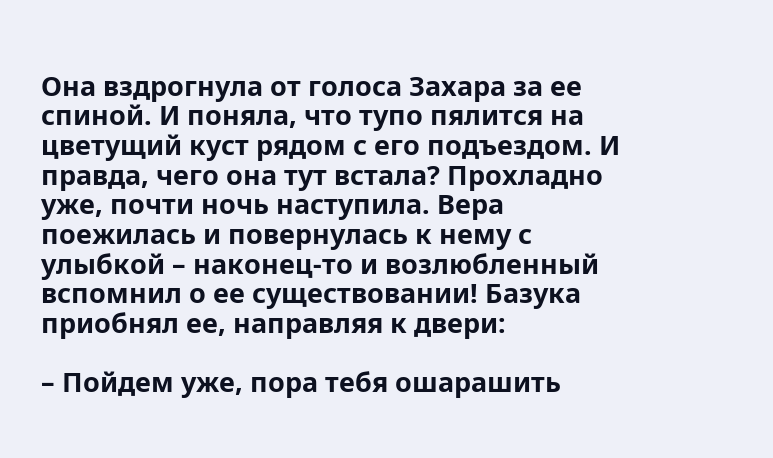Она вздрогнула от голоса Захара за ее спиной. И поняла, что тупо пялится на цветущий куст рядом с его подъездом. И правда, чего она тут встала? Прохладно уже, почти ночь наступила. Вера поежилась и повернулась к нему с улыбкой – наконец-то и возлюбленный вспомнил о ее существовании! Базука приобнял ее, направляя к двери:

– Пойдем уже, пора тебя ошарашить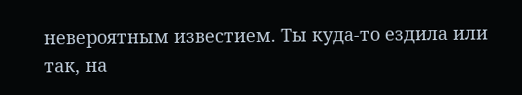невероятным известием. Ты куда-то ездила или так, на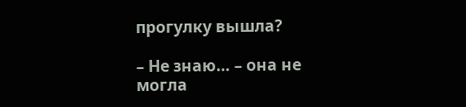прогулку вышла?

– Не знаю… – она не могла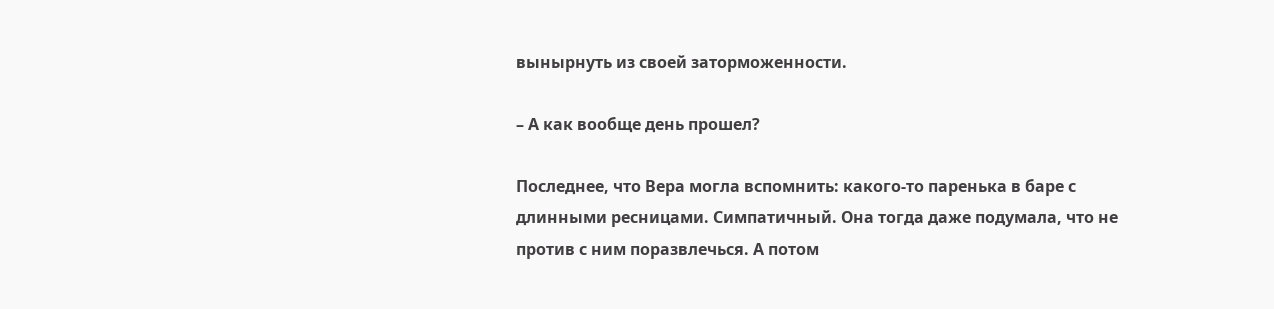вынырнуть из своей заторможенности.

– А как вообще день прошел?

Последнее, что Вера могла вспомнить: какого-то паренька в баре с длинными ресницами. Симпатичный. Она тогда даже подумала, что не против с ним поразвлечься. А потом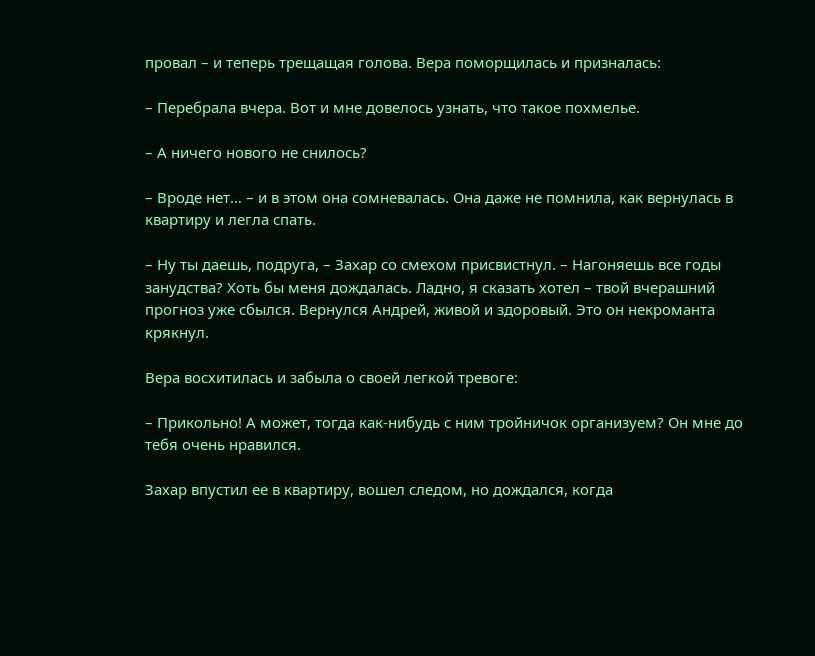провал – и теперь трещащая голова. Вера поморщилась и призналась:

– Перебрала вчера. Вот и мне довелось узнать, что такое похмелье.

– А ничего нового не снилось?

– Вроде нет… – и в этом она сомневалась. Она даже не помнила, как вернулась в квартиру и легла спать.

– Ну ты даешь, подруга, – Захар со смехом присвистнул. – Нагоняешь все годы занудства? Хоть бы меня дождалась. Ладно, я сказать хотел – твой вчерашний прогноз уже сбылся. Вернулся Андрей, живой и здоровый. Это он некроманта крякнул.

Вера восхитилась и забыла о своей легкой тревоге:

– Прикольно! А может, тогда как-нибудь с ним тройничок организуем? Он мне до тебя очень нравился.

Захар впустил ее в квартиру, вошел следом, но дождался, когда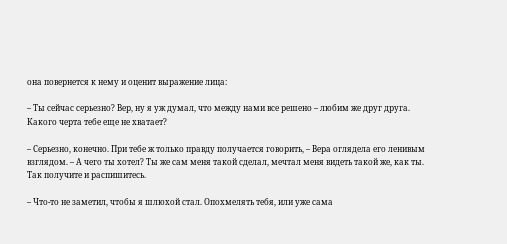она повернется к нему и оценит выражение лица:

– Ты сейчас серьезно? Вер, ну я уж думал, что между нами все решено – любим же друг друга. Какого черта тебе еще не хватает?

– Серьезно, конечно. При тебе ж только правду получается говорить, – Вера оглядела его ленивым взглядом. – А чего ты хотел? Ты же сам меня такой сделал, мечтал меня видеть такой же, как ты. Так получите и распишитесь.

– Что-то не заметил, чтобы я шлюхой стал. Опохмелять тебя, или уже сама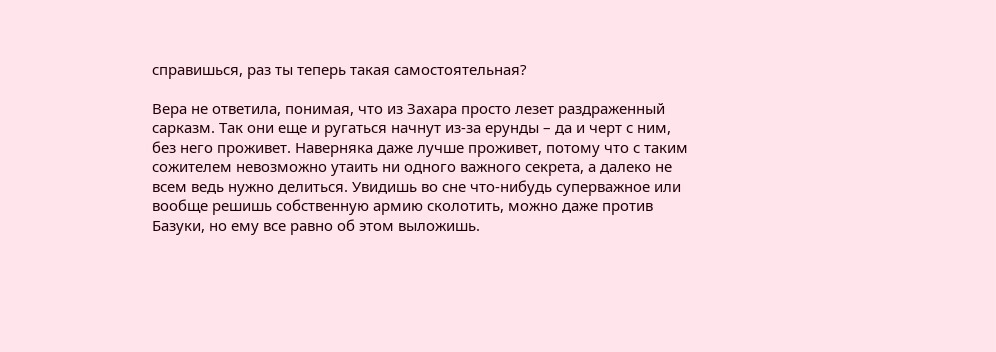справишься, раз ты теперь такая самостоятельная?

Вера не ответила, понимая, что из Захара просто лезет раздраженный сарказм. Так они еще и ругаться начнут из-за ерунды – да и черт с ним, без него проживет. Наверняка даже лучше проживет, потому что с таким сожителем невозможно утаить ни одного важного секрета, а далеко не всем ведь нужно делиться. Увидишь во сне что-нибудь суперважное или вообще решишь собственную армию сколотить, можно даже против Базуки, но ему все равно об этом выложишь.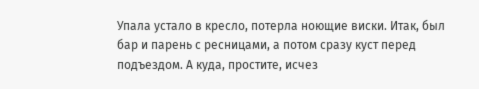Упала устало в кресло, потерла ноющие виски. Итак, был бар и парень с ресницами, а потом сразу куст перед подъездом. А куда, простите, исчез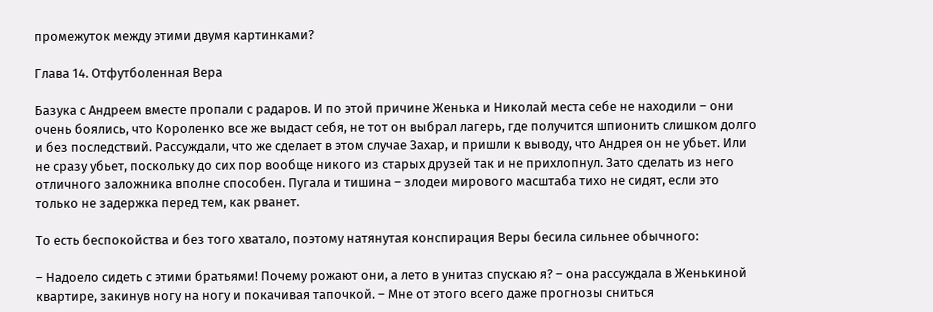промежуток между этими двумя картинками?

Глава 14. Отфутболенная Вера

Базука с Андреем вместе пропали с радаров. И по этой причине Женька и Николай места себе не находили – они очень боялись, что Короленко все же выдаст себя, не тот он выбрал лагерь, где получится шпионить слишком долго и без последствий. Рассуждали, что же сделает в этом случае Захар, и пришли к выводу, что Андрея он не убьет. Или не сразу убьет, поскольку до сих пор вообще никого из старых друзей так и не прихлопнул. Зато сделать из него отличного заложника вполне способен. Пугала и тишина – злодеи мирового масштаба тихо не сидят, если это только не задержка перед тем, как рванет.

То есть беспокойства и без того хватало, поэтому натянутая конспирация Веры бесила сильнее обычного:

– Надоело сидеть с этими братьями! Почему рожают они, а лето в унитаз спускаю я? – она рассуждала в Женькиной квартире, закинув ногу на ногу и покачивая тапочкой. – Мне от этого всего даже прогнозы сниться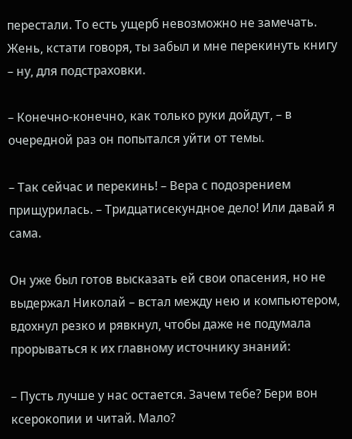перестали. То есть ущерб невозможно не замечать. Жень, кстати говоря, ты забыл и мне перекинуть книгу – ну, для подстраховки.

– Конечно-конечно, как только руки дойдут, – в очередной раз он попытался уйти от темы.

– Так сейчас и перекинь! – Вера с подозрением прищурилась. – Тридцатисекундное дело! Или давай я сама.

Он уже был готов высказать ей свои опасения, но не выдержал Николай – встал между нею и компьютером, вдохнул резко и рявкнул, чтобы даже не подумала прорываться к их главному источнику знаний:

– Пусть лучше у нас остается. Зачем тебе? Бери вон ксерокопии и читай. Мало?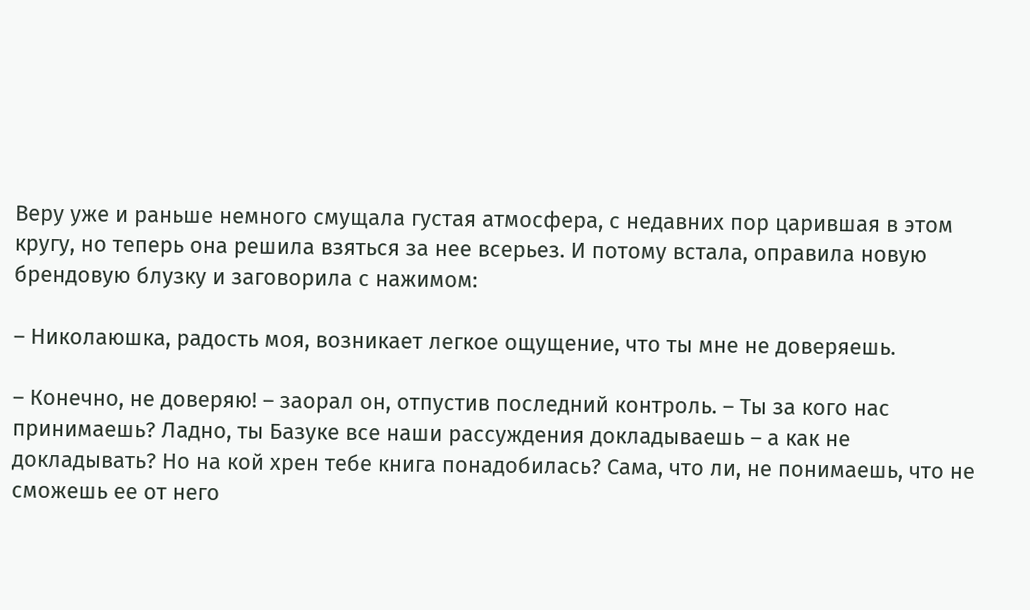Веру уже и раньше немного смущала густая атмосфера, с недавних пор царившая в этом кругу, но теперь она решила взяться за нее всерьез. И потому встала, оправила новую брендовую блузку и заговорила с нажимом:

– Николаюшка, радость моя, возникает легкое ощущение, что ты мне не доверяешь.

– Конечно, не доверяю! – заорал он, отпустив последний контроль. – Ты за кого нас принимаешь? Ладно, ты Базуке все наши рассуждения докладываешь – а как не докладывать? Но на кой хрен тебе книга понадобилась? Сама, что ли, не понимаешь, что не сможешь ее от него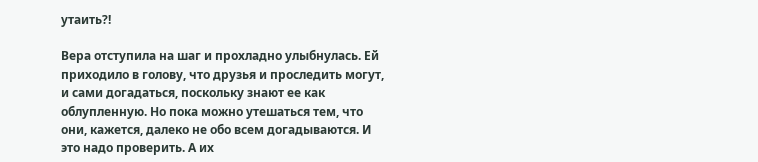утаить?!

Вера отступила на шаг и прохладно улыбнулась. Ей приходило в голову, что друзья и проследить могут, и сами догадаться, поскольку знают ее как облупленную. Но пока можно утешаться тем, что они, кажется, далеко не обо всем догадываются. И это надо проверить. А их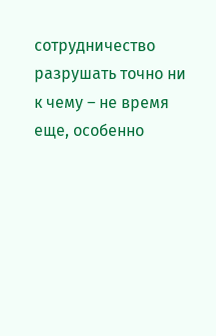сотрудничество разрушать точно ни к чему – не время еще, особенно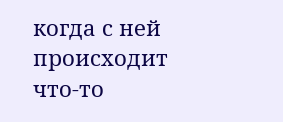когда с ней происходит что-то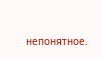непонятное.